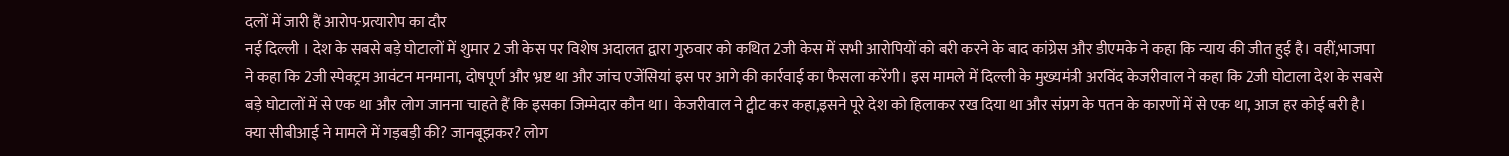दलों में जारी हैं आरोप-प्रत्यारोप का दौर
नई दिल्ली । देश के सबसे बड़े घोटालों में शुमार 2 जी केस पर विशेष अदालत द्वारा गुरुवार को कथित 2जी केस में सभी आरोपियों को बरी करने के बाद कांग्रेस और डीएमके ने कहा कि न्याय की जीत हुई है। वहीं,भाजपा ने कहा कि 2जी स्पेक्ट्रम आवंटन मनमाना, दोषपूर्ण और भ्रष्ट था और जांच एजेंसियां इस पर आगे की कार्रवाई का फैसला करेंगी। इस मामले में दिल्ली के मुख्यमंत्री अरविंद केजरीवाल ने कहा कि 2जी घोटाला देश के सबसे बड़े घोटालों में से एक था और लोग जानना चाहते हैं कि इसका जिम्मेदार कौन था। केजरीवाल ने ट्वीट कर कहा,इसने पूरे देश को हिलाकर रख दिया था और संप्रग के पतन के कारणों में से एक था, आज हर कोई बरी है। क्या सीबीआई ने मामले में गड़बड़ी की? जानबूझकर? लोग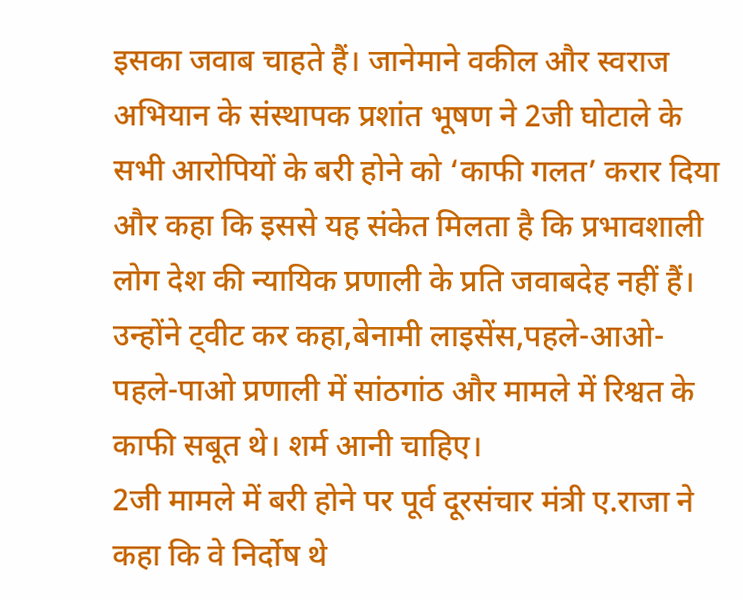इसका जवाब चाहते हैं। जानेमाने वकील और स्वराज अभियान के संस्थापक प्रशांत भूषण ने 2जी घोटाले के सभी आरोपियों के बरी होने को ‘काफी गलत’ करार दिया और कहा कि इससे यह संकेत मिलता है कि प्रभावशाली लोग देश की न्यायिक प्रणाली के प्रति जवाबदेह नहीं हैं। उन्होंने ट्वीट कर कहा,बेनामी लाइसेंस,पहले-आओ-पहले-पाओ प्रणाली में सांठगांठ और मामले में रिश्वत के काफी सबूत थे। शर्म आनी चाहिए।
2जी मामले में बरी होने पर पूर्व दूरसंचार मंत्री ए.राजा ने कहा कि वे निर्दोष थे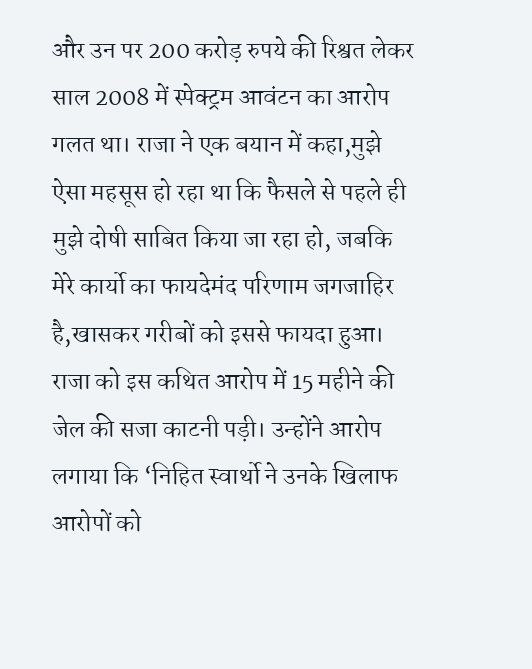और उन पर 200 करोड़ रुपये की रिश्वत लेकर साल 2008 में स्पेक्ट्रम आवंटन का आरोप गलत था। राजा ने एक बयान में कहा,मुझे ऐसा महसूस हो रहा था कि फैसले से पहले ही मुझे दोषी साबित किया जा रहा हो, जबकि मेरे कार्यो का फायदेमंद परिणाम जगजाहिर है,खासकर गरीबों को इससे फायदा हुआ। राजा को इस कथित आरोप में 15 महीने की जेल की सजा काटनी पड़ी। उन्होंने आरोप लगाया कि ‘निहित स्वार्थो ने उनके खिलाफ आरोपों को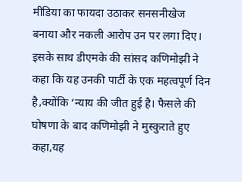मीडिया का फायदा उठाकर सनसनीखेज बनाया और नकली आरोप उन पर लगा दिए। इसके साथ डीएमके की सांसद कणिमोझी ने कहा कि यह उनकी पार्टी के एक महत्वपूर्ण दिन है,क्योंकि ‘न्याय की जीत हुई है। फैसले की घोषणा के बाद कणिमोझी ने मुस्कुराते हुए कहा,यह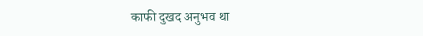काफी दुखद अनुभव था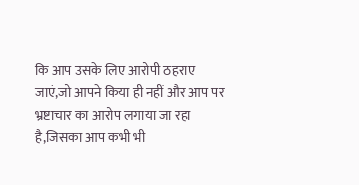कि आप उसके लिए आरोपी ठहराए जाएं,जो आपने किया ही नहीं और आप पर भ्रष्टाचार का आरोप लगाया जा रहा है,जिसका आप कभी भी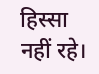हिस्सा नहीं रहे।